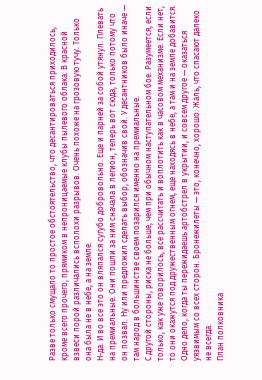Разве только смущало то простое обстоятельство, что десантироваться приходилось, кроме всего прочего, прямиком в непроницаемые клубы пылевого облака. В красной взвеси порой различались всполохи разрывов. Очень похоже на грозовую тучу. Только она была не в небе, а на земле.
Н-да. И во все это он вляпался сугубо добровольно. Еще и парней за собой утянул. Плевать на премиальные. Они пошли за ним сначала в легион, теперь вот сюда, только потому что он позвал. Ну или предложил сделать выбор, обозначив свой. У десантников было иначе — там народ в большинстве своем позарился именно на премиальные.
С другой стороны, риска не больше, чем при обычном наступательном бое. Разумеется, если только, как уже говорилось, все рассчитать и воплотить как в часовом механизме. Если нет, то они окажутся под дружественным огнем, еще находясь в небе, а там и на земле добавится. Одно дело, когда ты пережидаешь артобстрел в укрытии, и совсем другое — оказаться уязвимым со всех сторон. Бронежилеты — это, конечно, хорошо. Жаль, что спасают далеко не всегда.
План полковника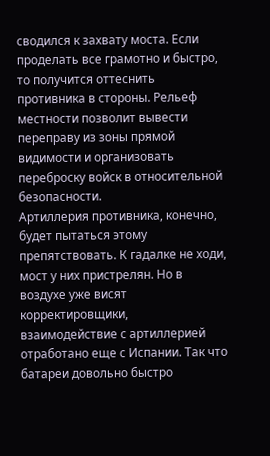сводился к захвату моста. Если проделать все грамотно и быстро, то получится оттеснить противника в стороны. Рельеф местности позволит вывести переправу из зоны прямой видимости и организовать переброску войск в относительной безопасности.
Артиллерия противника, конечно, будет пытаться этому препятствовать. К гадалке не ходи, мост у них пристрелян. Но в воздухе уже висят корректировщики, взаимодействие с артиллерией отработано еще с Испании. Так что батареи довольно быстро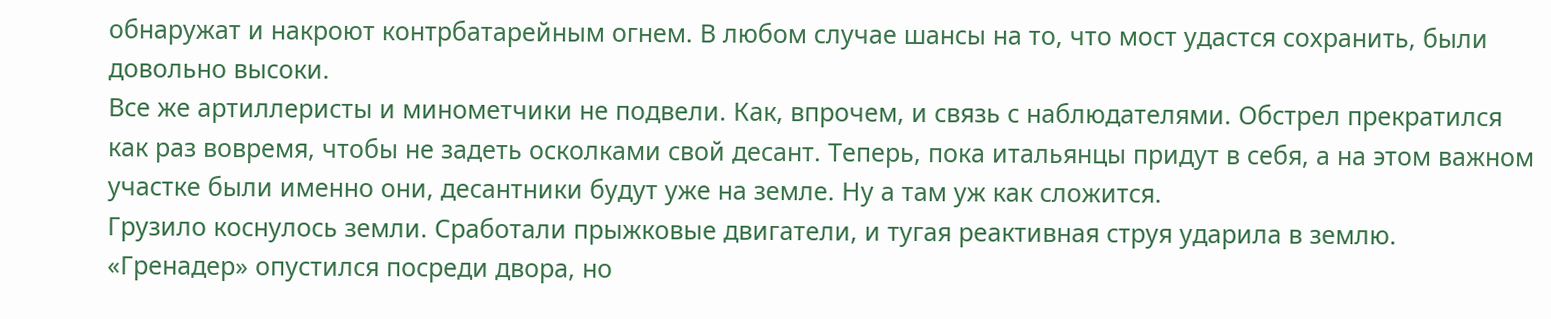обнаружат и накроют контрбатарейным огнем. В любом случае шансы на то, что мост удастся сохранить, были довольно высоки.
Все же артиллеристы и минометчики не подвели. Как, впрочем, и связь с наблюдателями. Обстрел прекратился как раз вовремя, чтобы не задеть осколками свой десант. Теперь, пока итальянцы придут в себя, а на этом важном участке были именно они, десантники будут уже на земле. Ну а там уж как сложится.
Грузило коснулось земли. Сработали прыжковые двигатели, и тугая реактивная струя ударила в землю. «Гренадер» опустился посреди двора, но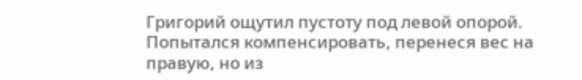Григорий ощутил пустоту под левой опорой. Попытался компенсировать, перенеся вес на правую, но из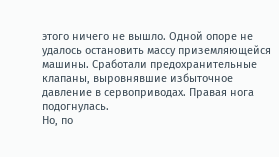этого ничего не вышло. Одной опоре не удалось остановить массу приземляющейся машины. Сработали предохранительные клапаны, выровнявшие избыточное давление в сервоприводах. Правая нога подогнулась.
Но, по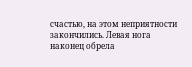счастью, на этом неприятности закончились. Левая нога наконец обрела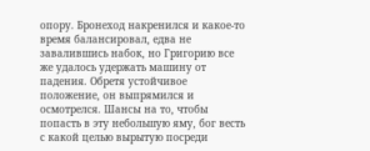опору. Бронеход накренился и какое-то время балансировал, едва не завалившись набок, но Григорию все же удалось удержать машину от падения. Обретя устойчивое положение, он выпрямился и осмотрелся. Шансы на то, чтобы попасть в эту небольшую яму, бог весть с какой целью вырытую посреди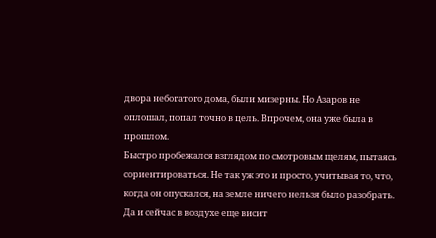двора небогатого дома, были мизерны. Но Азаров не оплошал, попал точно в цель. Впрочем, она уже была в прошлом.
Быстро пробежался взглядом по смотровым щелям, пытаясь сориентироваться. Не так уж это и просто, учитывая то, что, когда он опускался, на земле ничего нельзя было разобрать. Да и сейчас в воздухе еще висит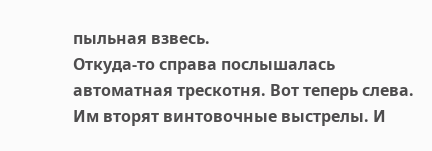пыльная взвесь.
Откуда-то справа послышалась автоматная трескотня. Вот теперь слева. Им вторят винтовочные выстрелы. И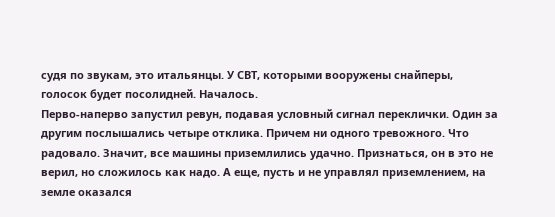судя по звукам, это итальянцы. У СВТ, которыми вооружены снайперы, голосок будет посолидней. Началось.
Перво-наперво запустил ревун, подавая условный сигнал переклички. Один за другим послышались четыре отклика. Причем ни одного тревожного. Что радовало. Значит, все машины приземлились удачно. Признаться, он в это не верил, но сложилось как надо. А еще, пусть и не управлял приземлением, на земле оказался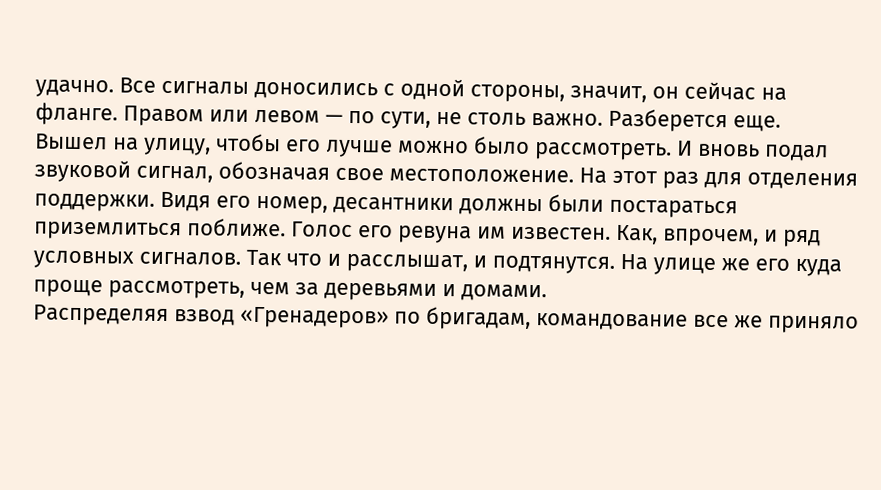удачно. Все сигналы доносились с одной стороны, значит, он сейчас на фланге. Правом или левом — по сути, не столь важно. Разберется еще.
Вышел на улицу, чтобы его лучше можно было рассмотреть. И вновь подал звуковой сигнал, обозначая свое местоположение. На этот раз для отделения поддержки. Видя его номер, десантники должны были постараться приземлиться поближе. Голос его ревуна им известен. Как, впрочем, и ряд условных сигналов. Так что и расслышат, и подтянутся. На улице же его куда проще рассмотреть, чем за деревьями и домами.
Распределяя взвод «Гренадеров» по бригадам, командование все же приняло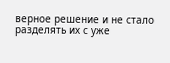верное решение и не стало разделять их с уже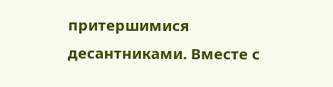притершимися десантниками. Вместе с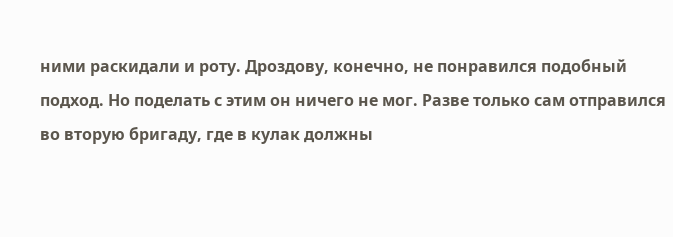ними раскидали и роту. Дроздову, конечно, не понравился подобный подход. Но поделать с этим он ничего не мог. Разве только сам отправился во вторую бригаду, где в кулак должны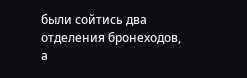были сойтись два отделения бронеходов, а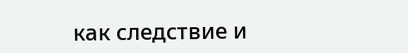как следствие и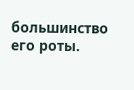большинство его роты.